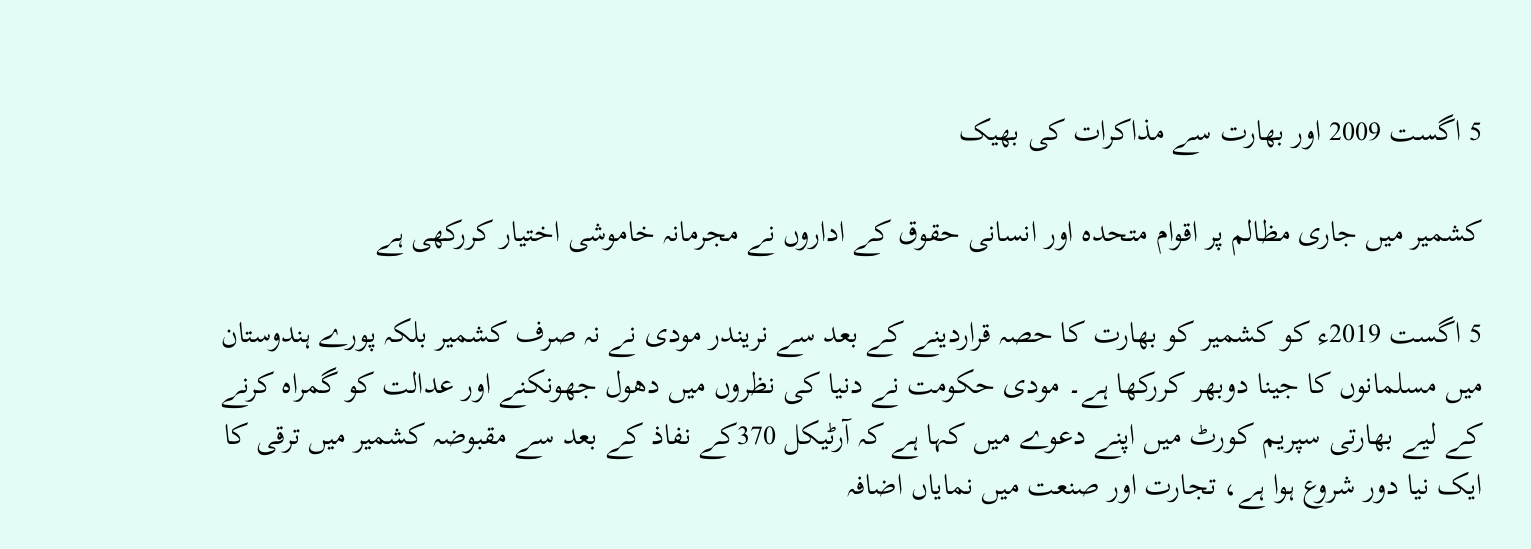5 اگست 2009 اور بھارت سے مذاکرات کی بھیک

کشمیر میں جاری مظالم پر اقوام متحدہ اور انسانی حقوق کے اداروں نے مجرمانہ خاموشی اختیار کررکھی ہے

5 اگست 2019ء کو کشمیر کو بھارت کا حصہ قراردینے کے بعد سے نریندر مودی نے نہ صرف کشمیر بلکہ پورے ہندوستان میں مسلمانوں کا جینا دوبھر کررکھا ہے۔ مودی حکومت نے دنیا کی نظروں میں دھول جھونکنے اور عدالت کو گمراہ کرنے کے لیے بھارتی سپریم کورٹ میں اپنے دعوے میں کہا ہے کہ آرٹیکل 370کے نفاذ کے بعد سے مقبوضہ کشمیر میں ترقی کا ایک نیا دور شروع ہوا ہے، تجارت اور صنعت میں نمایاں اضافہ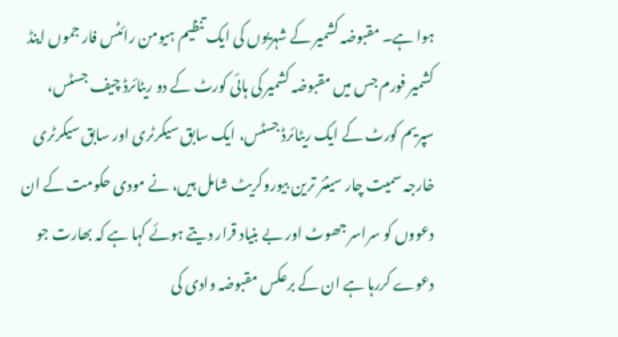ہوا ہے۔ مقبوضہ کشمیر کے شہریوں کی ایک تنظیم ہیومن رائٹس فار جموں اینڈ کشمیر فورم جس میں مقبوضہ کشمیر کی ہائی کورٹ کے دو ریٹائرڈ چیف جسٹس، سپریم کورٹ کے ایک ریٹائرڈ جسٹس، ایک سابق سیکرٹری اور سابق سیکرٹری خارجہ سمیت چار سینئر ترین بیوروکریٹ شامل ہیں، نے مودی حکومت کے ان دعووں کو سراسر جھوٹ اور بے بنیاد قرار دیتے ہوئے کہا ہے کہ بھارت جو دعوے کررہا ہے ان کے برعکس مقبوضہ وادی کی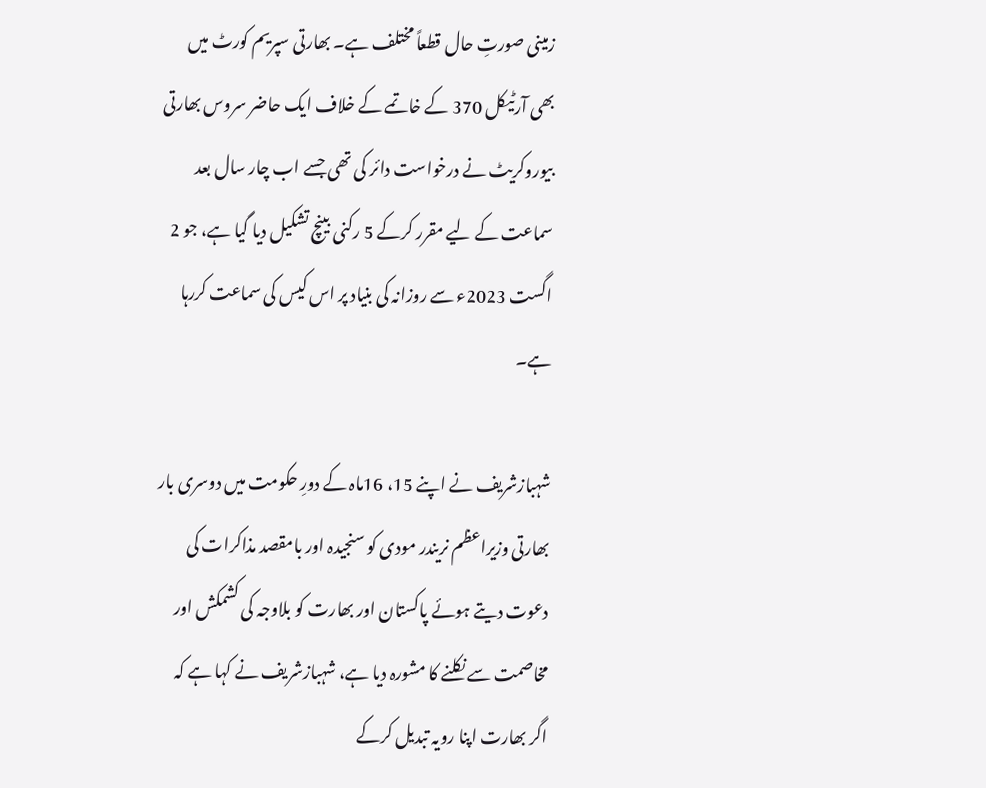زمینی صورتِ حال قطعاً مختلف ہے۔ بھارتی سپریم کورٹ میں بھی آرٹیکل 370 کے خاتمے کے خلاف ایک حاضر سروس بھارتی بیوروکریٹ نے درخواست دائر کی تھی جسے اب چار سال بعد سماعت کے لیے مقرر کرکے 5 رکنی بینچ تشکیل دیا گیا ہے، جو 2 اگست 2023ء سے روزانہ کی بنیاد پر اس کیس کی سماعت کررہا ہے۔

شہبازشریف نے اپنے 15، 16ماہ کے دورِ حکومت میں دوسری بار بھارتی وزیراعظم نریندر مودی کو سنجیدہ اور بامقصد مذاکرات کی دعوت دیتے ہوئے پاکستان اور بھارت کو بلاوجہ کی کشمکش اور مخاصمت سے نکلنے کا مشورہ دیا ہے، شہبازشریف نے کہا ہے کہ اگر بھارت اپنا رویہ تبدیل کرکے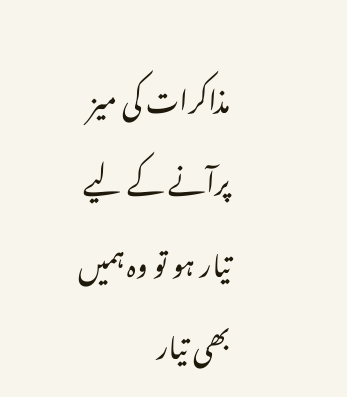مذاکرات کی میز پرآنے کے لیے تیار ہو تو وہ ہمیں بھی تیار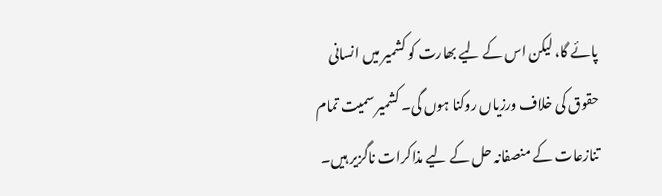پائے گا، لیکن اس کے لیے بھارت کو کشمیر میں انسانی حقوق کی خلاف ورزیاں روکنا ہوں گی۔ کشمیر سمیت تمام تنازعات کے منصفانہ حل کے لیے مذاکرات ناگزیر ہیں۔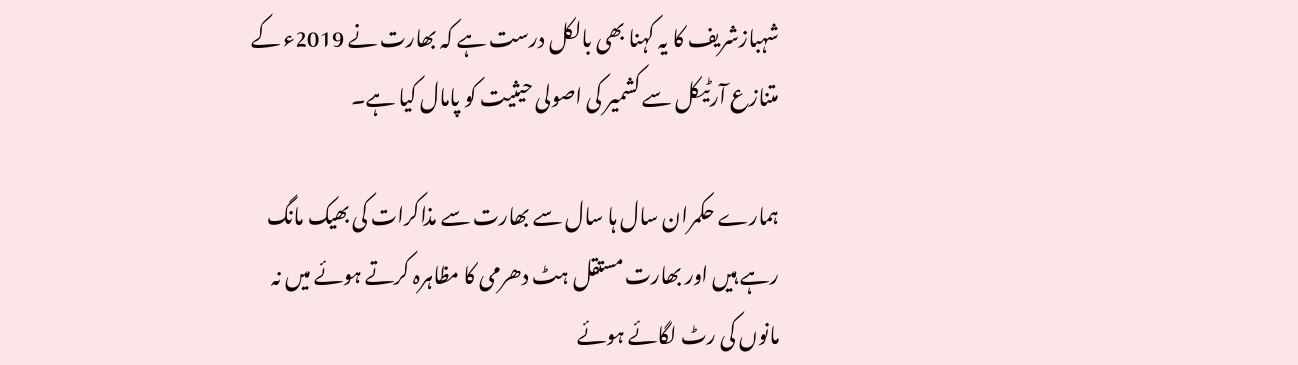شہبازشریف کا یہ کہنا بھی بالکل درست ہے کہ بھارت نے 2019ء کے متنازع آرٹیکل سے کشمیر کی اصولی حیثیت کو پامال کیا ہے۔

ہمارے حکمران سال ہا سال سے بھارت سے مذاکرات کی بھیک مانگ رہے ہیں اور بھارت مستقل ہٹ دھرمی کا مظاہرہ کرتے ہوئے میں نہ مانوں کی رٹ لگائے ہوئے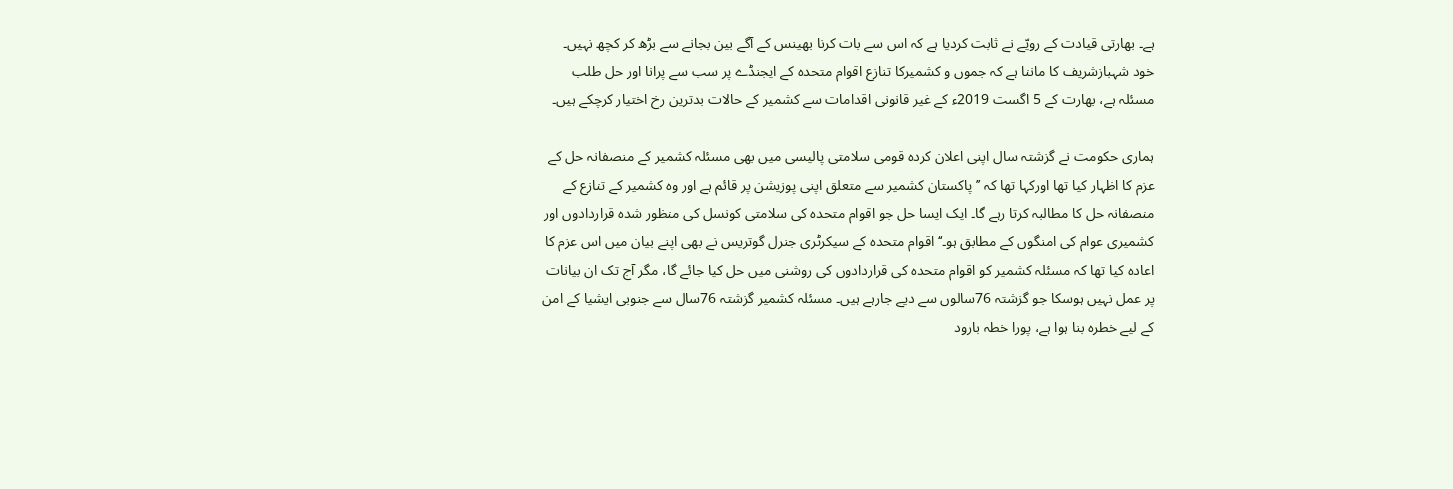ہے۔ بھارتی قیادت کے رویّے نے ثابت کردیا ہے کہ اس سے بات کرنا بھینس کے آگے بین بجانے سے بڑھ کر کچھ نہیں۔ خود شہبازشریف کا ماننا ہے کہ جموں و کشمیرکا تنازع اقوام متحدہ کے ایجنڈے پر سب سے پرانا اور حل طلب مسئلہ ہے، بھارت کے 5 اگست 2019ء کے غیر قانونی اقدامات سے کشمیر کے حالات بدترین رخ اختیار کرچکے ہیں۔

ہماری حکومت نے گزشتہ سال اپنی اعلان کردہ قومی سلامتی پالیسی میں بھی مسئلہ کشمیر کے منصفانہ حل کے عزم کا اظہار کیا تھا اورکہا تھا کہ ’’پاکستان کشمیر سے متعلق اپنی پوزیشن پر قائم ہے اور وہ کشمیر کے تنازع کے منصفانہ حل کا مطالبہ کرتا رہے گا۔ ایک ایسا حل جو اقوام متحدہ کی سلامتی کونسل کی منظور شدہ قراردادوں اور کشمیری عوام کی امنگوں کے مطابق ہو۔‘‘ اقوام متحدہ کے سیکرٹری جنرل گوتریس نے بھی اپنے بیان میں اس عزم کا اعادہ کیا تھا کہ مسئلہ کشمیر کو اقوام متحدہ کی قراردادوں کی روشنی میں حل کیا جائے گا، مگر آج تک ان بیانات پر عمل نہیں ہوسکا جو گزشتہ 76سالوں سے دیے جارہے ہیں۔ مسئلہ کشمیر گزشتہ 76سال سے جنوبی ایشیا کے امن کے لیے خطرہ بنا ہوا ہے، پورا خطہ بارود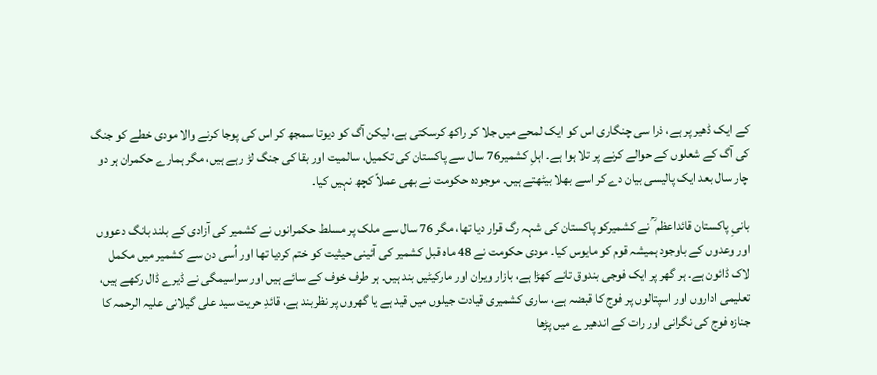کے ایک ڈھیر پر ہے، ذرا سی چنگاری اس کو ایک لمحے میں جلا کر راکھ کرسکتی ہے، لیکن آگ کو دیوتا سمجھ کر اس کی پوجا کرنے والا مودی خطے کو جنگ کی آگ کے شعلوں کے حوالے کرنے پر تلا ہوا ہے۔ اہلِ کشمیر76 سال سے پاکستان کی تکمیل، سالمیت اور بقا کی جنگ لڑ رہے ہیں، مگر ہمارے حکمران ہر دو چار سال بعد ایک پالیسی بیان دے کر اسے بھلا بیٹھتے ہیں۔ موجودہ حکومت نے بھی عملاً کچھ نہیں کیا۔

بانیِ پاکستان قائداعظم ؒ نے کشمیرکو پاکستان کی شہہ رگ قرار دیا تھا، مگر 76 سال سے ملک پر مسلط حکمرانوں نے کشمیر کی آزادی کے بلند بانگ دعووں اور وعدوں کے باوجود ہمیشہ قوم کو مایوس کیا۔ مودی حکومت نے 48 ماہ قبل کشمیر کی آئینی حیثیت کو ختم کردیا تھا اور اُسی دن سے کشمیر میں مکمل لاک ڈائون ہے۔ ہر گھر پر ایک فوجی بندوق تانے کھڑا ہے، بازار ویران اور مارکیٹیں بند ہیں۔ ہر طرف خوف کے سائے ہیں اور سراسیمگی نے ڈیرے ڈال رکھے ہیں، تعلیمی اداروں اور اسپتالوں پر فوج کا قبضہ ہے، ساری کشمیری قیادت جیلوں میں قید ہے یا گھروں پر نظربند ہے، قائدِ حریت سید علی گیلانی علیہ الرحمہ کا جنازہ فوج کی نگرانی اور رات کے اندھیر ے میں پڑھا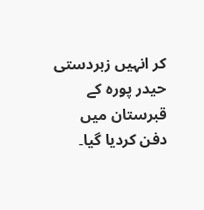کر انہیں زبردستی حیدر پورہ کے قبرستان میں دفن کردیا گیا۔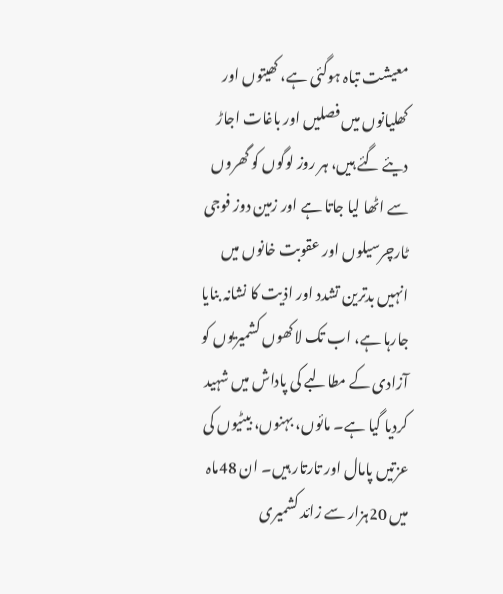معیشت تباہ ہوگئی ہے، کھیتوں اور کھلیانوں میں فصلیں اور باغات اجاڑ دیئے گئے ہیں، ہر روز لوگوں کو گھروں سے اٹھا لیا جاتا ہے اور زمین دوز فوجی ٹارچرسیلوں اور عقوبت خانوں میں انہیں بدترین تشدد اور اذیت کا نشانہ بنایا جارہا ہے، اب تک لاکھوں کشمیریوں کو آزادی کے مطالبے کی پاداش میں شہید کردیا گیا ہے۔ مائوں، بہنوں، بیٹیوں کی عزتیں پامال اور تارتار ہیں۔ ان 48ماہ میں 20ہزار سے زائد کشمیری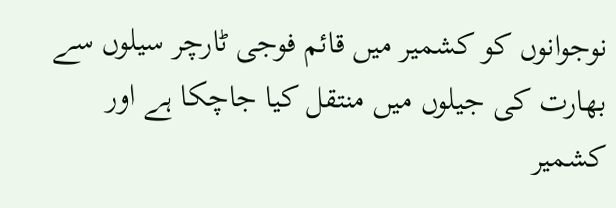نوجوانوں کو کشمیر میں قائم فوجی ٹارچر سیلوں سے بھارت کی جیلوں میں منتقل کیا جاچکا ہے اور کشمیر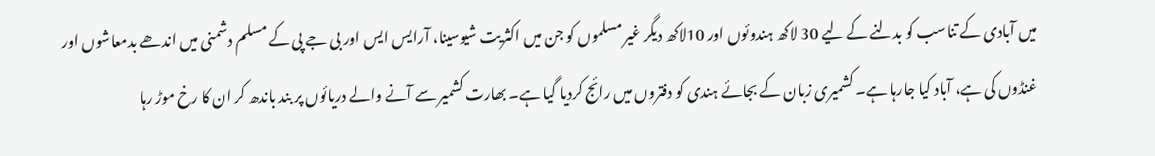میں آبادی کے تناسب کو بدلنے کے لیے 30 لاکھ ہندوئوں اور 10لاکھ دیگر غیر مسلموں کو جن میں اکثریت شیوسینا، آرایس ایس اور بی جے پی کے مسلم دشمنی میں اندھے بدمعاشوں اور غنڈوں کی ہے، آباد کیا جارہا ہے۔ کشمیری زبان کے بجائے ہندی کو دفتروں میں رائج کردیا گیا ہے۔ بھارت کشمیر سے آنے والے دریائوں پر بند باندھ کر ان کا رخ موڑ رہا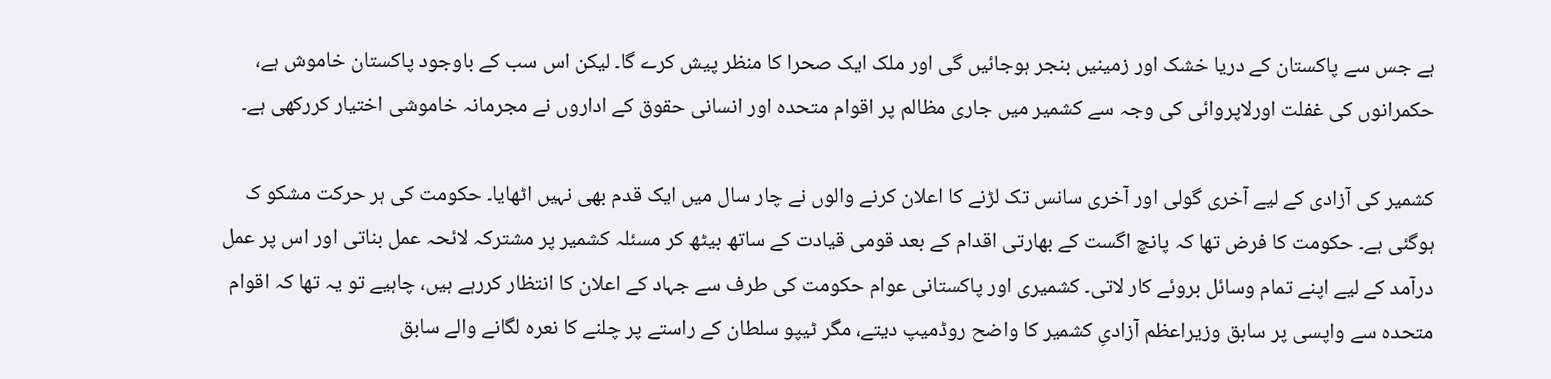ہے جس سے پاکستان کے دریا خشک اور زمینیں بنجر ہوجائیں گی اور ملک ایک صحرا کا منظر پیش کرے گا۔ لیکن اس سب کے باوجود پاکستان خاموش ہے، حکمرانوں کی غفلت اورلاپروائی کی وجہ سے کشمیر میں جاری مظالم پر اقوام متحدہ اور انسانی حقوق کے اداروں نے مجرمانہ خاموشی اختیار کررکھی ہے۔

کشمیر کی آزادی کے لیے آخری گولی اور آخری سانس تک لڑنے کا اعلان کرنے والوں نے چار سال میں ایک قدم بھی نہیں اٹھایا۔ حکومت کی ہر حرکت مشکو ک ہوگئی ہے۔ حکومت کا فرض تھا کہ پانچ اگست کے بھارتی اقدام کے بعد قومی قیادت کے ساتھ بیٹھ کر مسئلہ کشمیر پر مشترکہ لائحہ عمل بناتی اور اس پر عمل درآمد کے لیے اپنے تمام وسائل بروئے کار لاتی۔ کشمیری اور پاکستانی عوام حکومت کی طرف سے جہاد کے اعلان کا انتظار کررہے ہیں، چاہیے تو یہ تھا کہ اقوام متحدہ سے واپسی پر سابق وزیراعظم آزادیِ کشمیر کا واضح روڈمیپ دیتے، مگر ٹیپو سلطان کے راستے پر چلنے کا نعرہ لگانے والے سابق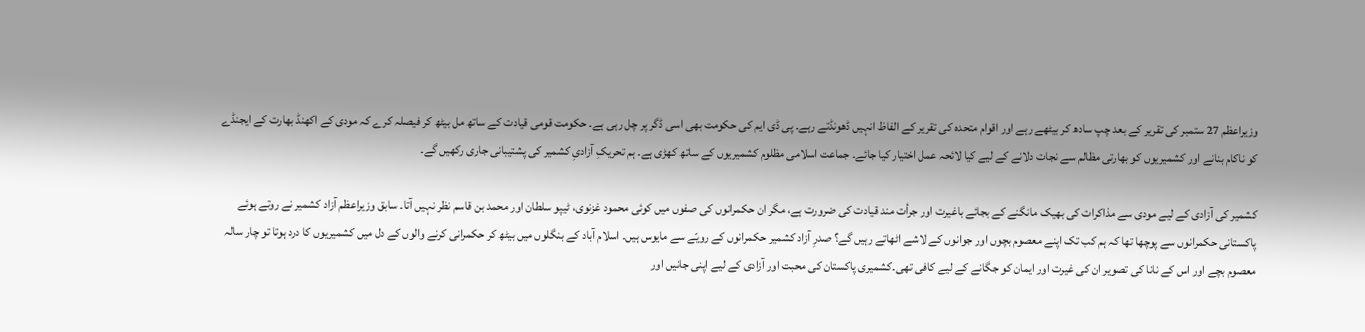وزیراعظم 27 ستمبر کی تقریر کے بعد چپ سادھ کر بیٹھے رہے اور اقوام متحدہ کی تقریر کے الفاظ انہیں ڈھونڈتے رہے۔ پی ڈی ایم کی حکومت بھی اسی ڈگر پر چل رہی ہے۔ حکومت قومی قیادت کے ساتھ مل بیٹھ کر فیصلہ کرے کہ مودی کے اکھنڈ بھارت کے ایجنڈے کو ناکام بنانے اور کشمیریوں کو بھارتی مظالم سے نجات دلانے کے لیے کیا لائحہ عمل اختیار کیا جائے۔ جماعت اسلامی مظلوم کشمیریوں کے ساتھ کھڑی ہے۔ ہم تحریکِ آزادیِ کشمیر کی پشتیبانی جاری رکھیں گے۔

کشمیر کی آزادی کے لیے مودی سے مذاکرات کی بھیک مانگنے کے بجائے باغیرت اور جرأت مند قیادت کی ضرورت ہے، مگر ان حکمرانوں کی صفوں میں کوئی محمود غزنوی، ٹیپو سلطان اور محمد بن قاسم نظر نہیں آتا۔ سابق وزیراعظم آزاد کشمیر نے روتے ہوئے پاکستانی حکمرانوں سے پوچھا تھا کہ ہم کب تک اپنے معصوم بچوں اور جوانوں کے لاشے اٹھاتے رہیں گے؟ صدرِ آزاد کشمیر حکمرانوں کے رویّے سے مایوس ہیں۔ اسلام آباد کے بنگلوں میں بیٹھ کر حکمرانی کرنے والوں کے دل میں کشمیریوں کا درد ہوتا تو چار سالہ معصوم بچے اور اس کے نانا کی تصویر ان کی غیرت اور ایمان کو جگانے کے لیے کافی تھی۔کشمیری پاکستان کی محبت اور آزادی کے لیے اپنی جانیں اور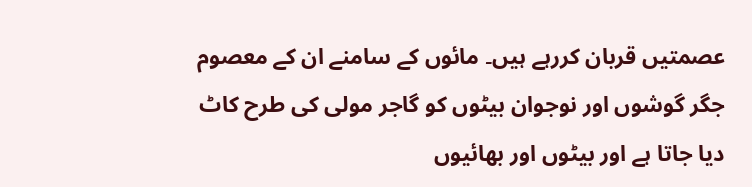عصمتیں قربان کررہے ہیں۔ مائوں کے سامنے ان کے معصوم جگر گوشوں اور نوجوان بیٹوں کو گاجر مولی کی طرح کاٹ دیا جاتا ہے اور بیٹوں اور بھائیوں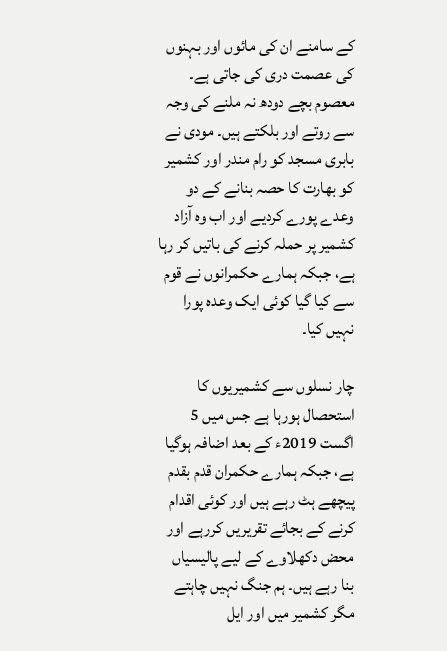کے سامنے ان کی مائوں اور بہنوں کی عصمت دری کی جاتی ہے۔ معصوم بچے دودھ نہ ملنے کی وجہ سے روتے اور بلکتے ہیں۔ مودی نے بابری مسجد کو رام مندر اور کشمیر کو بھارت کا حصہ بنانے کے دو وعدے پورے کردیے اور اب وہ آزاد کشمیر پر حملہ کرنے کی باتیں کر رہا ہے، جبکہ ہمارے حکمرانوں نے قوم سے کیا گیا کوئی ایک وعدہ پورا نہیں کیا۔

چار نسلوں سے کشمیریوں کا استحصال ہورہا ہے جس میں 5 اگست 2019ء کے بعد اضافہ ہوگیا ہے، جبکہ ہمارے حکمران قدم بقدم پیچھے ہٹ رہے ہیں اور کوئی اقدام کرنے کے بجائے تقریریں کررہے اور محض دکھلاوے کے لیے پالیسیاں بنا رہے ہیں۔ ہم جنگ نہیں چاہتے مگر کشمیر میں اور ایل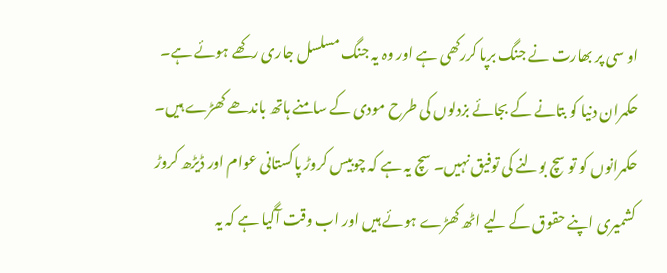او سی پر بھارت نے جنگ برپا کررکھی ہے اور وہ یہ جنگ مسلسل جاری رکھے ہوئے ہے۔ حکمران دنیا کو بتانے کے بجائے بزدلوں کی طرح مودی کے سامنے ہاتھ باندھے کھڑے ہیں۔ حکمرانوں کو تو سچ بولنے کی توفیق نہیں۔ سچ یہ ہے کہ چوبیس کروڑ پاکستانی عوام اور ڈیڑھ کروڑ کشمیری اپنے حقوق کے لیے اٹھ کھڑے ہوئے ہیں اور اب وقت آگیا ہے کہ یہ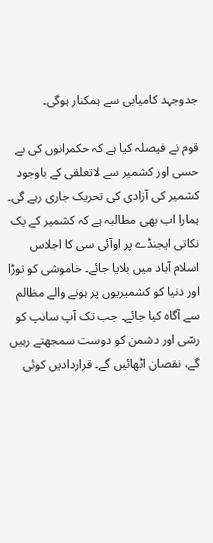جدوجہد کامیابی سے ہمکنار ہوگی۔

قوم نے فیصلہ کیا ہے کہ حکمرانوں کی بے حسی اور کشمیر سے لاتعلقی کے باوجود کشمیر کی آزادی کی تحریک جاری رہے گی۔ ہمارا اب بھی مطالبہ ہے کہ کشمیر کے یک نکاتی ایجنڈے پر اوآئی سی کا اجلاس اسلام آباد میں بلایا جائے۔ خاموشی کو توڑا اور دنیا کو کشمیریوں پر ہونے والے مظالم سے آگاہ کیا جائے۔ جب تک آپ سانپ کو رسّی اور دشمن کو دوست سمجھتے رہیں گے، نقصان اٹھائیں گے۔ قراردادیں کوئی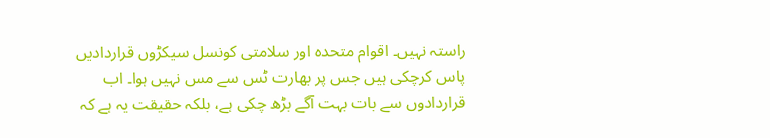راستہ نہیں۔ اقوام متحدہ اور سلامتی کونسل سیکڑوں قراردادیں پاس کرچکی ہیں جس پر بھارت ٹس سے مس نہیں ہوا۔ اب قراردادوں سے بات بہت آگے بڑھ چکی ہے، بلکہ حقیقت یہ ہے کہ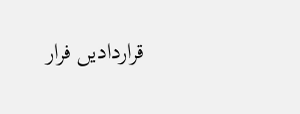قراردادیں فرار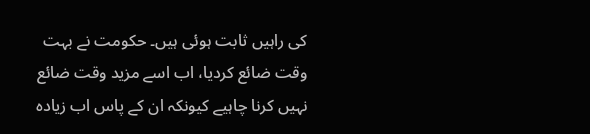کی راہیں ثابت ہوئی ہیں۔ حکومت نے بہت وقت ضائع کردیا، اب اسے مزید وقت ضائع نہیں کرنا چاہیے کیونکہ ان کے پاس اب زیادہ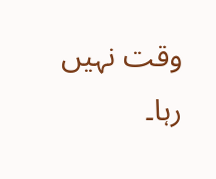وقت نہیں رہا۔